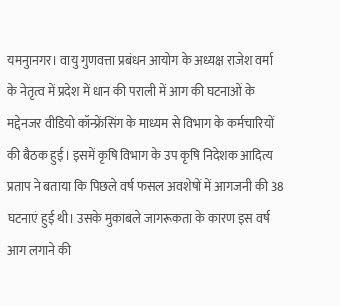यमनुानगर। वायु गुणवत्ता प्रबंधन आयोग के अध्यक्ष राजेश वर्मा के नेतृत्व में प्रदेश में धान की पराली में आग की घटनाओं के मद्देनजर वीडियो कॉन्फ्रेंसिंग के माध्यम से विभाग के कर्मचारियों की बैठक हुई। इसमें कृषि विभाग के उप कृषि निदेशक आदित्य प्रताप ने बताया कि पिछले वर्ष फसल अवशेषों में आगजनी की 38 घटनाएं हुई थी। उसके मुकाबले जागरूकता के कारण इस वर्ष आग लगाने की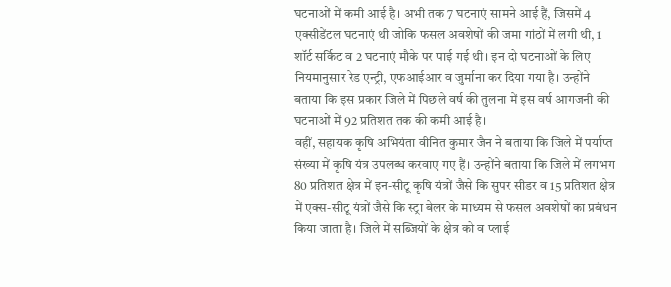घटनाओं में कमी आई है। अभी तक 7 घटनाएं सामने आई हैं, जिसमें 4 एक्सीडेंटल घटनाएं थी जोकि फसल अवशेषों की जमा गांठों में लगी थी, 1 शॉर्ट सर्किट व 2 घटनाएं मौके पर पाई गई थी। इन दो घटनाओं के लिए नियमानुसार रेड एन्ट्री, एफआईआर व जुर्माना कर दिया गया है। उन्होंने बताया कि इस प्रकार जिले में पिछले वर्ष की तुलना में इस वर्ष आगजनी की घटनाओं में 92 प्रतिशत तक की कमी आई है।
वहीं, सहायक कृषि अभियंता वीनित कुमार जैन ने बताया कि जिले में पर्याप्त संख्या में कृषि यंत्र उपलब्ध करवाए गए हैं। उन्होंने बताया कि जिले में लगभग 80 प्रतिशत क्षेत्र में इन-सीटू कृषि यंत्रों जैसे कि सुपर सीडर व 15 प्रतिशत क्षेत्र में एक्स-सीटू यंत्रों जैसे कि स्ट्रा बेलर के माध्यम से फसल अवशेषों का प्रबंधन किया जाता है। जिले में सब्जियों के क्षेत्र को व प्लाई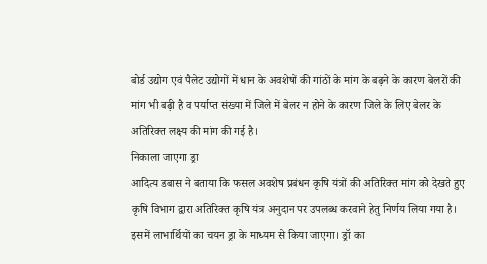बोर्ड उद्योग एवं पैलेट उद्योगों में धान के अवशेषों की गांठों के मांग के बढ़ने के कारण बेलरों की मांग भी बढ़ी है व पर्याप्त संख्या में जिले में बेलर न होने के कारण जिले के लिए बेलर के अतिरिक्त लक्ष्य की मांग की गई है।
निकाला जाएगा ड्रा
आदित्य डबास ने बताया कि फसल अवशेष प्रबंधन कृषि यंत्रों की अतिरिक्त मांग को देखते हुए कृषि विभाग द्वारा अतिरिक्त कृषि यंत्र अनुदान पर उपलब्ध करवाने हेतु निर्णय लिया गया है। इसमें लाभार्थियों का चयन ड्रा के माध्यम से किया जाएगा। ड्रॉ का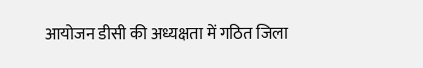आयोजन डीसी की अध्यक्षता में गठित जिला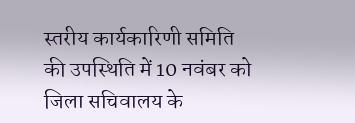स्तरीय कार्यकारिणी समिति की उपस्थिति में 10 नवंबर को जिला सचिवालय के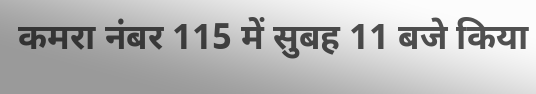कमरा नंबर 115 में सुबह 11 बजे किया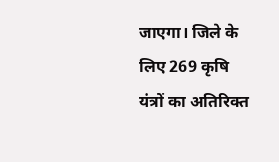जाएगा। जिले के लिए 269 कृषि यंत्रों का अतिरिक्त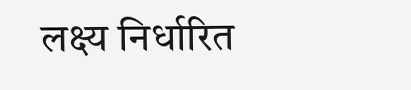लक्ष्य निर्धारित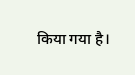किया गया है।